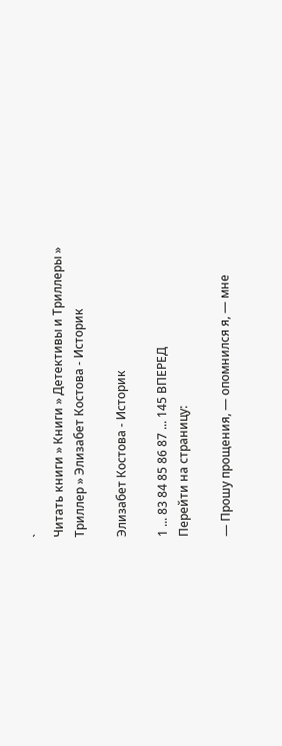`
Читать книги » Книги » Детективы и Триллеры » Триллер » Элизабет Костова - Историк

Элизабет Костова - Историк

1 ... 83 84 85 86 87 ... 145 ВПЕРЕД
Перейти на страницу:

— Прошу прощения, — опомнился я, — мне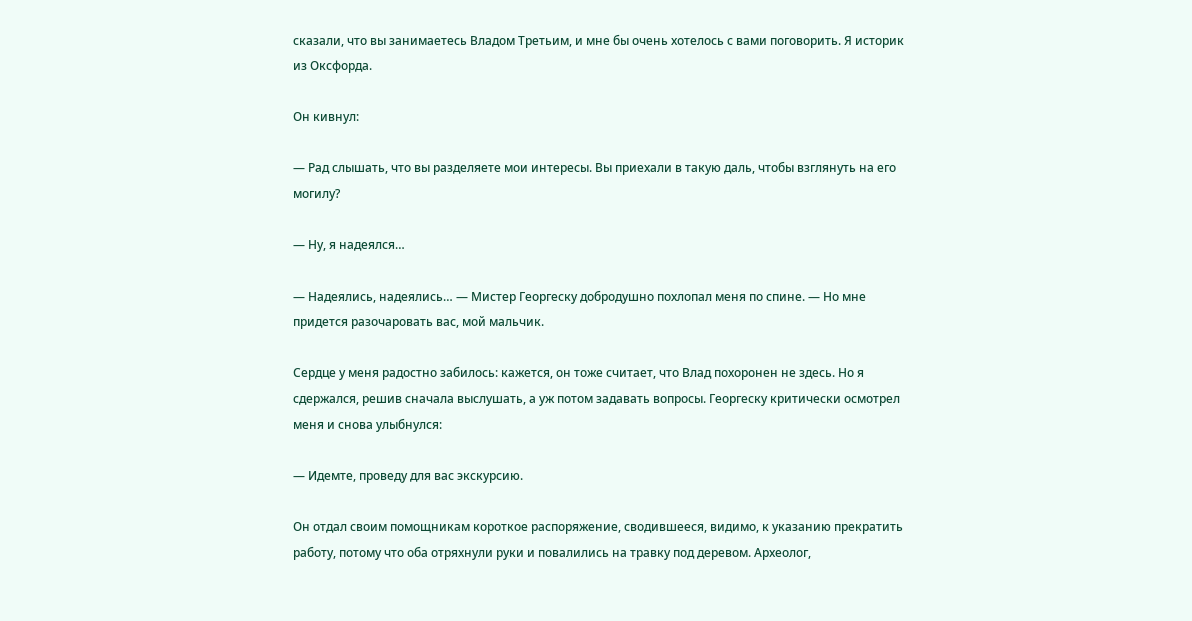сказали, что вы занимаетесь Владом Третьим, и мне бы очень хотелось с вами поговорить. Я историк из Оксфорда.

Он кивнул:

— Рад слышать, что вы разделяете мои интересы. Вы приехали в такую даль, чтобы взглянуть на его могилу?

— Ну, я надеялся…

— Надеялись, надеялись… — Мистер Георгеску добродушно похлопал меня по спине. — Но мне придется разочаровать вас, мой мальчик.

Сердце у меня радостно забилось: кажется, он тоже считает, что Влад похоронен не здесь. Но я сдержался, решив сначала выслушать, а уж потом задавать вопросы. Георгеску критически осмотрел меня и снова улыбнулся:

— Идемте, проведу для вас экскурсию.

Он отдал своим помощникам короткое распоряжение, сводившееся, видимо, к указанию прекратить работу, потому что оба отряхнули руки и повалились на травку под деревом. Археолог,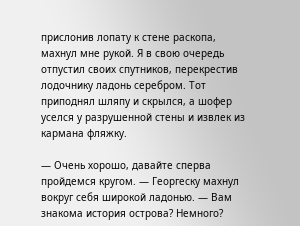прислонив лопату к стене раскопа, махнул мне рукой. Я в свою очередь отпустил своих спутников, перекрестив лодочнику ладонь серебром. Тот приподнял шляпу и скрылся, а шофер уселся у разрушенной стены и извлек из кармана фляжку.

— Очень хорошо, давайте сперва пройдемся кругом. — Георгеску махнул вокруг себя широкой ладонью. — Вам знакома история острова? Немного?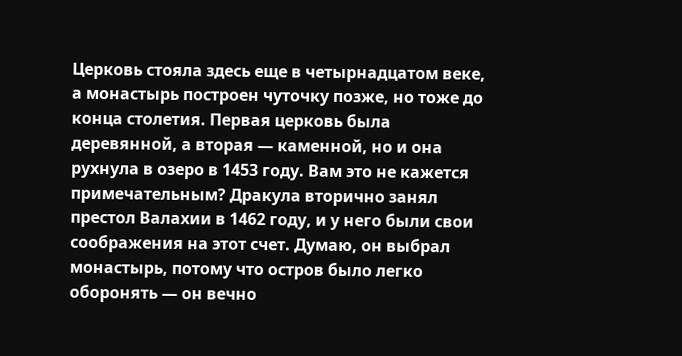Церковь стояла здесь еще в четырнадцатом веке, а монастырь построен чуточку позже, но тоже до конца столетия. Первая церковь была деревянной, а вторая — каменной, но и она рухнула в озеро в 1453 году. Вам это не кажется примечательным? Дракула вторично занял престол Валахии в 1462 году, и у него были свои соображения на этот счет. Думаю, он выбрал монастырь, потому что остров было легко оборонять — он вечно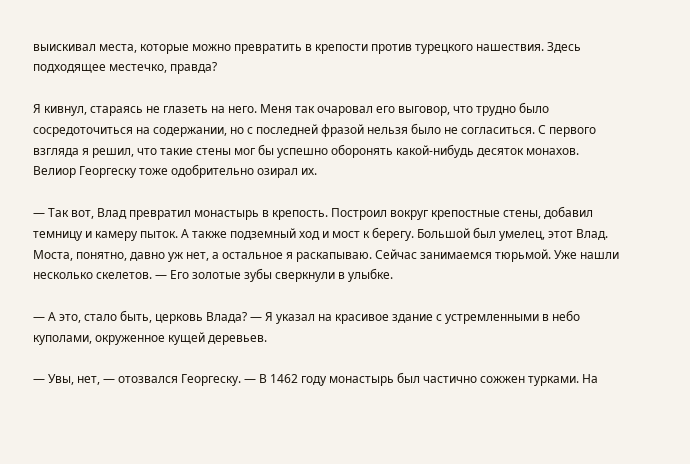выискивал места, которые можно превратить в крепости против турецкого нашествия. Здесь подходящее местечко, правда?

Я кивнул, стараясь не глазеть на него. Меня так очаровал его выговор, что трудно было сосредоточиться на содержании, но с последней фразой нельзя было не согласиться. С первого взгляда я решил, что такие стены мог бы успешно оборонять какой-нибудь десяток монахов. Велиор Георгеску тоже одобрительно озирал их.

— Так вот, Влад превратил монастырь в крепость. Построил вокруг крепостные стены, добавил темницу и камеру пыток. А также подземный ход и мост к берегу. Большой был умелец, этот Влад. Моста, понятно, давно уж нет, а остальное я раскапываю. Сейчас занимаемся тюрьмой. Уже нашли несколько скелетов. — Его золотые зубы сверкнули в улыбке.

— А это, стало быть, церковь Влада? — Я указал на красивое здание с устремленными в небо куполами, окруженное кущей деревьев.

— Увы, нет, — отозвался Георгеску. — В 1462 году монастырь был частично сожжен турками. На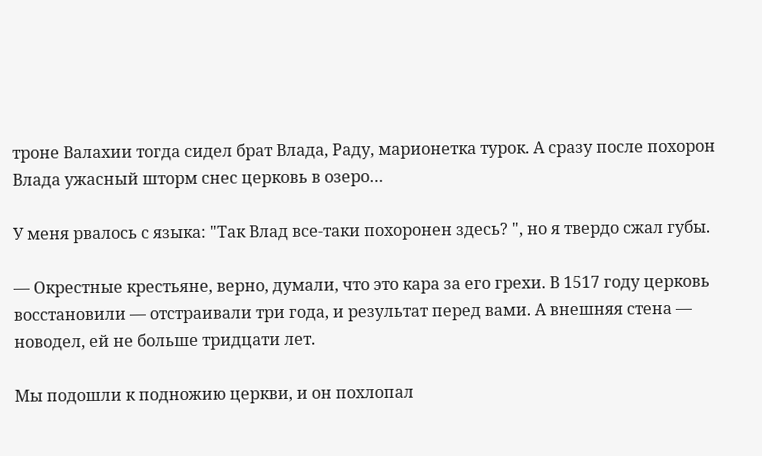троне Валахии тогда сидел брат Влада, Раду, марионетка турок. А сразу после похорон Влада ужасный шторм снес церковь в озеро…

У меня рвалось с языка: "Так Влад все-таки похоронен здесь? ", но я твердо сжал губы.

— Окрестные крестьяне, верно, думали, что это кара за его грехи. В 1517 году церковь восстановили — отстраивали три года, и результат перед вами. А внешняя стена — новодел, ей не больше тридцати лет.

Мы подошли к подножию церкви, и он похлопал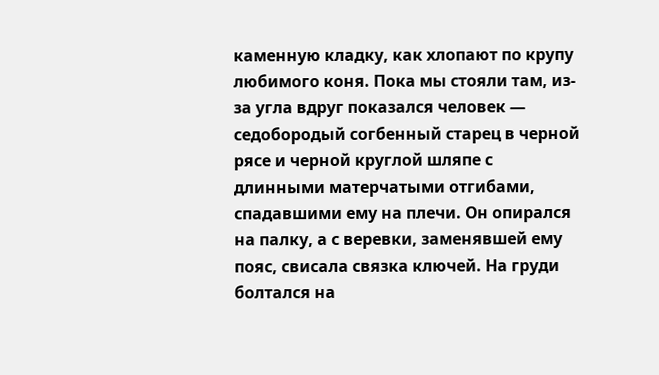каменную кладку, как хлопают по крупу любимого коня. Пока мы стояли там, из-за угла вдруг показался человек — седобородый согбенный старец в черной рясе и черной круглой шляпе с длинными матерчатыми отгибами, спадавшими ему на плечи. Он опирался на палку, а с веревки, заменявшей ему пояс, свисала связка ключей. На груди болтался на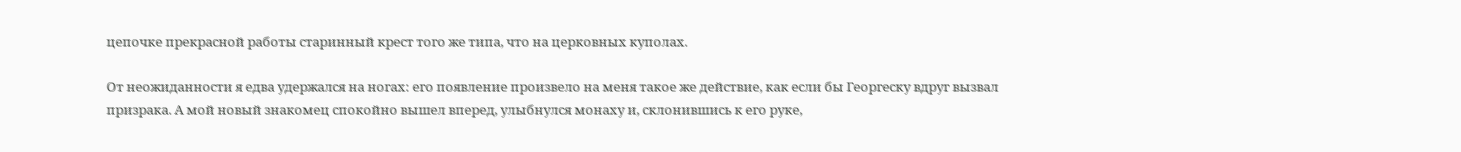цепочке прекрасной работы старинный крест того же типа, что на церковных куполах.

От неожиданности я едва удержался на ногах: его появление произвело на меня такое же действие, как если бы Георгеску вдруг вызвал призрака. А мой новый знакомец спокойно вышел вперед, улыбнулся монаху и, склонившись к его руке,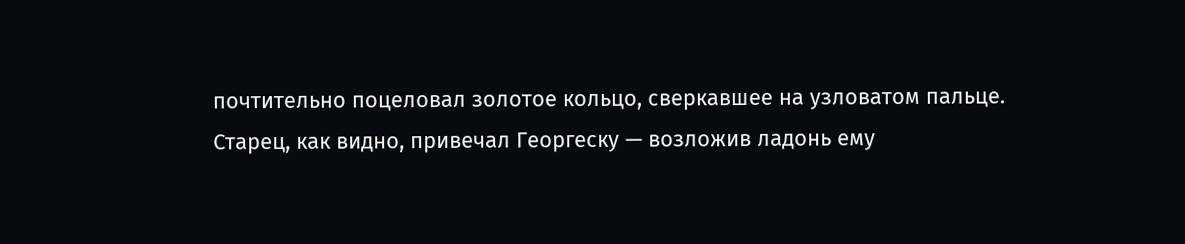почтительно поцеловал золотое кольцо, сверкавшее на узловатом пальце. Старец, как видно, привечал Георгеску — возложив ладонь ему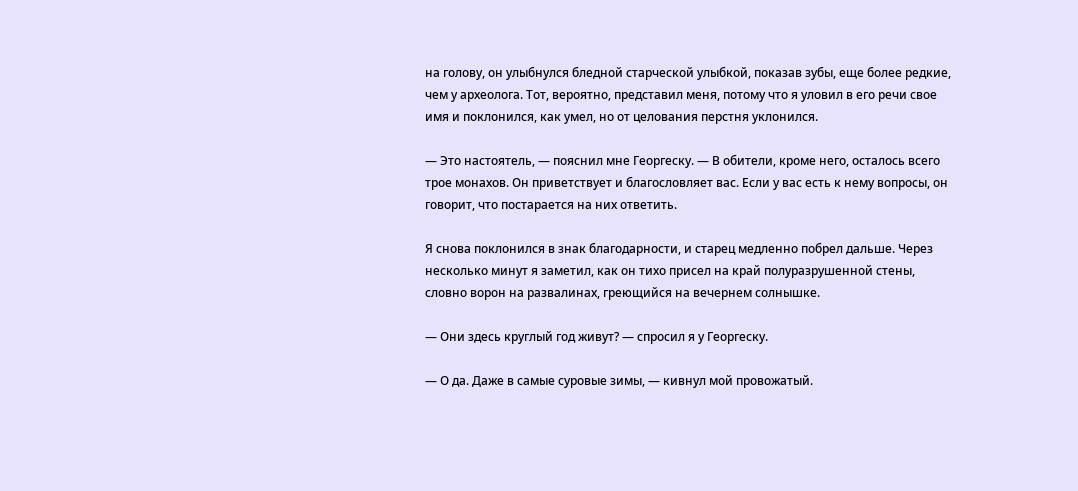на голову, он улыбнулся бледной старческой улыбкой, показав зубы, еще более редкие, чем у археолога. Тот, вероятно, представил меня, потому что я уловил в его речи свое имя и поклонился, как умел, но от целования перстня уклонился.

— Это настоятель, — пояснил мне Георгеску. — В обители, кроме него, осталось всего трое монахов. Он приветствует и благословляет вас. Если у вас есть к нему вопросы, он говорит, что постарается на них ответить.

Я снова поклонился в знак благодарности, и старец медленно побрел дальше. Через несколько минут я заметил, как он тихо присел на край полуразрушенной стены, словно ворон на развалинах, греющийся на вечернем солнышке.

— Они здесь круглый год живут? — спросил я у Георгеску.

— О да. Даже в самые суровые зимы, — кивнул мой провожатый.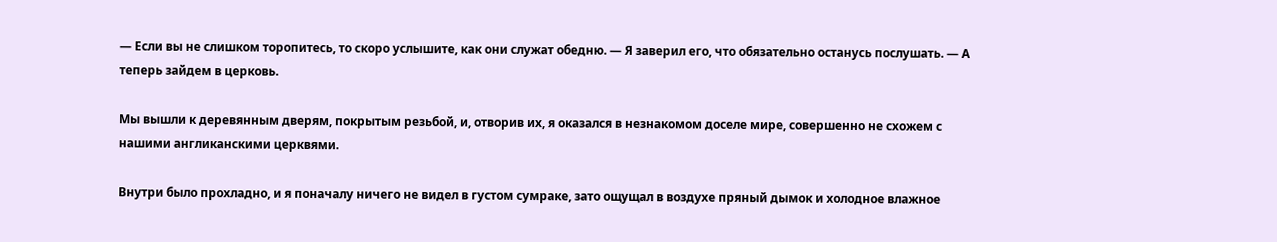— Если вы не слишком торопитесь, то скоро услышите, как они служат обедню. — Я заверил его, что обязательно останусь послушать. — А теперь зайдем в церковь.

Мы вышли к деревянным дверям, покрытым резьбой, и, отворив их, я оказался в незнакомом доселе мире, совершенно не схожем с нашими англиканскими церквями.

Внутри было прохладно, и я поначалу ничего не видел в густом сумраке, зато ощущал в воздухе пряный дымок и холодное влажное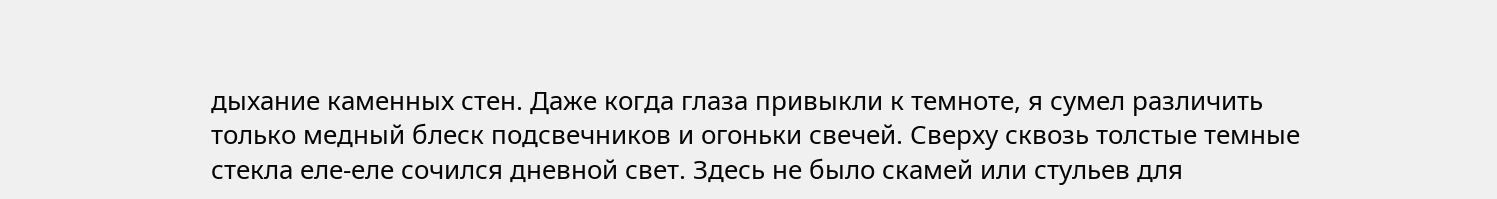дыхание каменных стен. Даже когда глаза привыкли к темноте, я сумел различить только медный блеск подсвечников и огоньки свечей. Сверху сквозь толстые темные стекла еле-еле сочился дневной свет. Здесь не было скамей или стульев для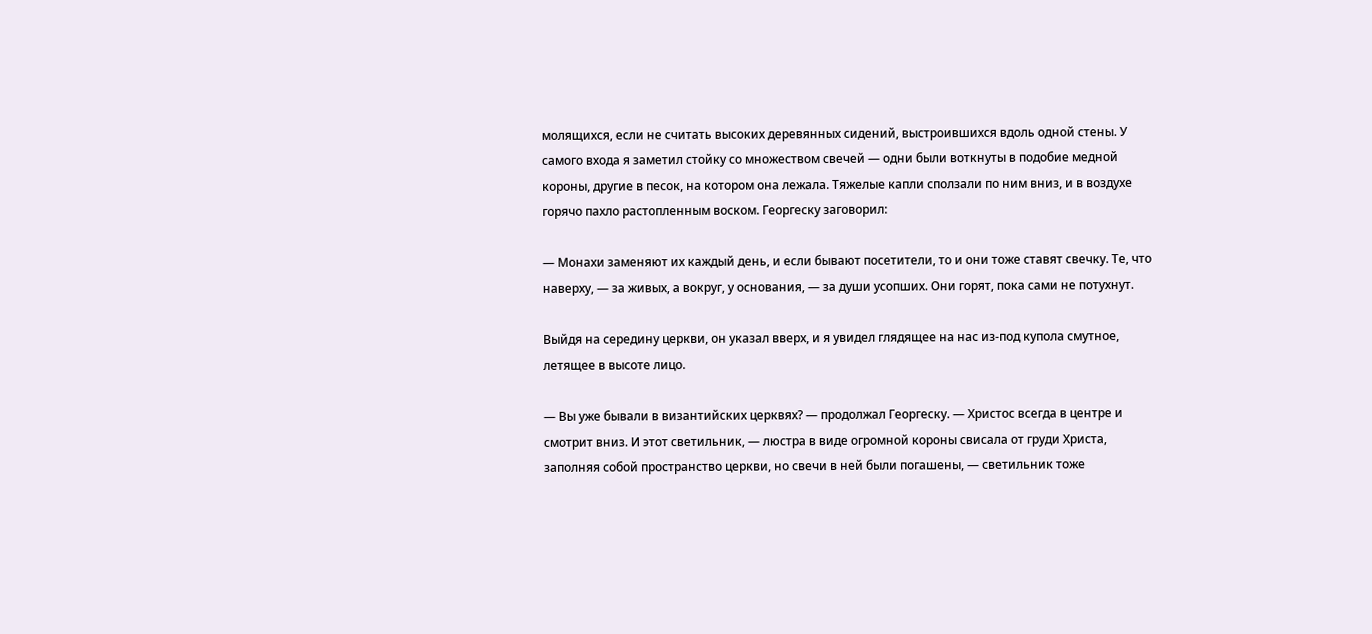молящихся, если не считать высоких деревянных сидений, выстроившихся вдоль одной стены. У самого входа я заметил стойку со множеством свечей — одни были воткнуты в подобие медной короны, другие в песок, на котором она лежала. Тяжелые капли сползали по ним вниз, и в воздухе горячо пахло растопленным воском. Георгеску заговорил:

— Монахи заменяют их каждый день, и если бывают посетители, то и они тоже ставят свечку. Те, что наверху, — за живых, а вокруг, у основания, — за души усопших. Они горят, пока сами не потухнут.

Выйдя на середину церкви, он указал вверх, и я увидел глядящее на нас из-под купола смутное, летящее в высоте лицо.

— Вы уже бывали в византийских церквях? — продолжал Георгеску. — Христос всегда в центре и смотрит вниз. И этот светильник, — люстра в виде огромной короны свисала от груди Христа, заполняя собой пространство церкви, но свечи в ней были погашены, — светильник тоже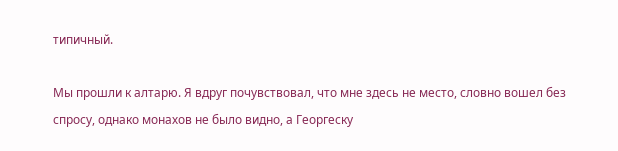типичный.

Мы прошли к алтарю. Я вдруг почувствовал, что мне здесь не место, словно вошел без спросу, однако монахов не было видно, а Георгеску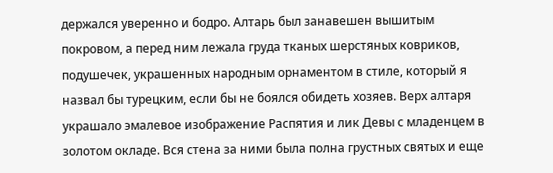держался уверенно и бодро. Алтарь был занавешен вышитым покровом, а перед ним лежала груда тканых шерстяных ковриков, подушечек, украшенных народным орнаментом в стиле, который я назвал бы турецким, если бы не боялся обидеть хозяев. Верх алтаря украшало эмалевое изображение Распятия и лик Девы с младенцем в золотом окладе. Вся стена за ними была полна грустных святых и еще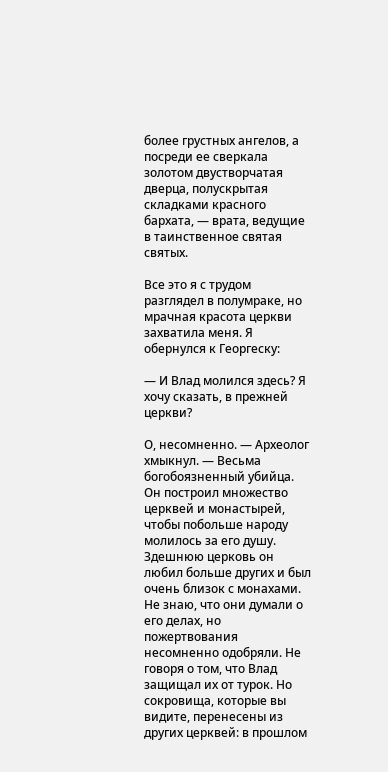более грустных ангелов, а посреди ее сверкала золотом двустворчатая дверца, полускрытая складками красного бархата, — врата, ведущие в таинственное святая святых.

Все это я с трудом разглядел в полумраке, но мрачная красота церкви захватила меня. Я обернулся к Георгеску:

— И Влад молился здесь? Я хочу сказать, в прежней церкви?

О, несомненно. — Археолог хмыкнул. — Весьма богобоязненный убийца. Он построил множество церквей и монастырей, чтобы побольше народу молилось за его душу. Здешнюю церковь он любил больше других и был очень близок с монахами. Не знаю, что они думали о его делах, но пожертвования несомненно одобряли. Не говоря о том, что Влад защищал их от турок. Но сокровища, которые вы видите, перенесены из других церквей: в прошлом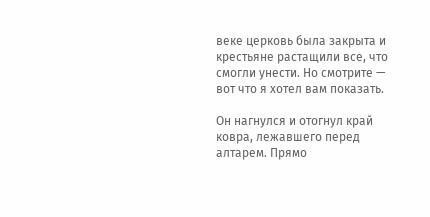веке церковь была закрыта и крестьяне растащили все, что смогли унести. Но смотрите — вот что я хотел вам показать.

Он нагнулся и отогнул край ковра, лежавшего перед алтарем. Прямо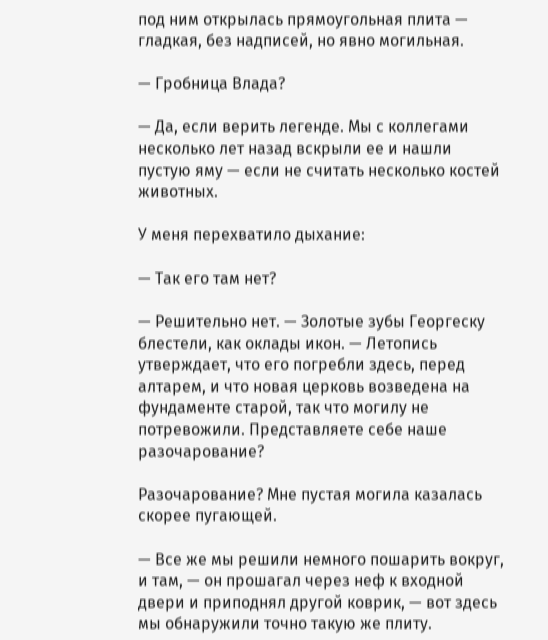под ним открылась прямоугольная плита — гладкая, без надписей, но явно могильная.

— Гробница Влада?

— Да, если верить легенде. Мы с коллегами несколько лет назад вскрыли ее и нашли пустую яму — если не считать несколько костей животных.

У меня перехватило дыхание:

— Так его там нет?

— Решительно нет. — Золотые зубы Георгеску блестели, как оклады икон. — Летопись утверждает, что его погребли здесь, перед алтарем, и что новая церковь возведена на фундаменте старой, так что могилу не потревожили. Представляете себе наше разочарование?

Разочарование? Мне пустая могила казалась скорее пугающей.

— Все же мы решили немного пошарить вокруг, и там, — он прошагал через неф к входной двери и приподнял другой коврик, — вот здесь мы обнаружили точно такую же плиту.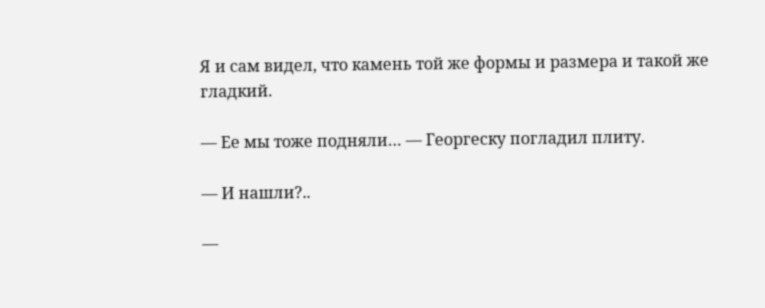Я и сам видел, что камень той же формы и размера и такой же гладкий.

— Ее мы тоже подняли… — Георгеску погладил плиту.

— И нашли?..

—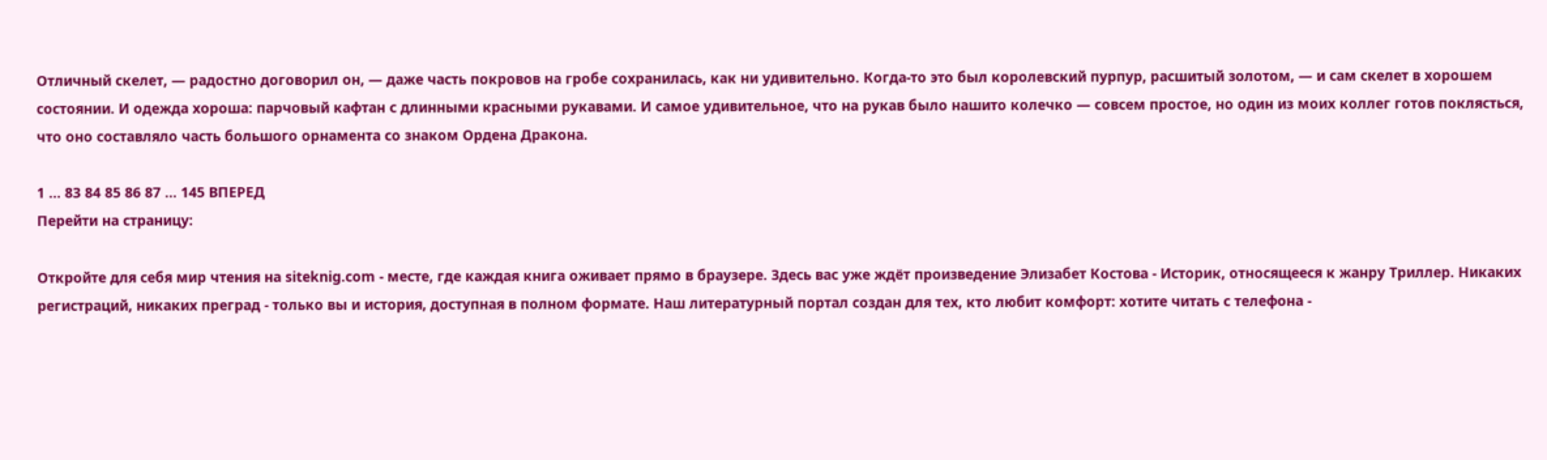Отличный скелет, — радостно договорил он, — даже часть покровов на гробе сохранилась, как ни удивительно. Когда-то это был королевский пурпур, расшитый золотом, — и сам скелет в хорошем состоянии. И одежда хороша: парчовый кафтан с длинными красными рукавами. И самое удивительное, что на рукав было нашито колечко — совсем простое, но один из моих коллег готов поклясться, что оно составляло часть большого орнамента со знаком Ордена Дракона.

1 ... 83 84 85 86 87 ... 145 ВПЕРЕД
Перейти на страницу:

Откройте для себя мир чтения на siteknig.com - месте, где каждая книга оживает прямо в браузере. Здесь вас уже ждёт произведение Элизабет Костова - Историк, относящееся к жанру Триллер. Никаких регистраций, никаких преград - только вы и история, доступная в полном формате. Наш литературный портал создан для тех, кто любит комфорт: хотите читать с телефона -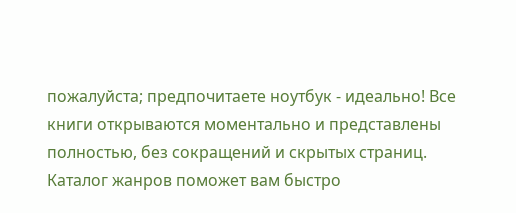пожалуйста; предпочитаете ноутбук - идеально! Все книги открываются моментально и представлены полностью, без сокращений и скрытых страниц. Каталог жанров поможет вам быстро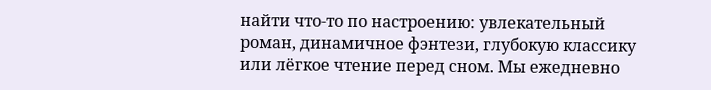найти что-то по настроению: увлекательный роман, динамичное фэнтези, глубокую классику или лёгкое чтение перед сном. Мы ежедневно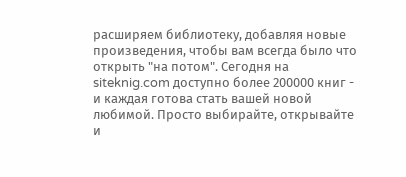расширяем библиотеку, добавляя новые произведения, чтобы вам всегда было что открыть "на потом". Сегодня на siteknig.com доступно более 200000 книг - и каждая готова стать вашей новой любимой. Просто выбирайте, открывайте и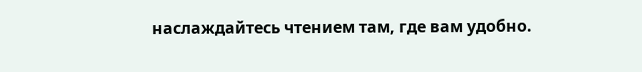наслаждайтесь чтением там, где вам удобно.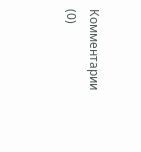Комментарии (0)